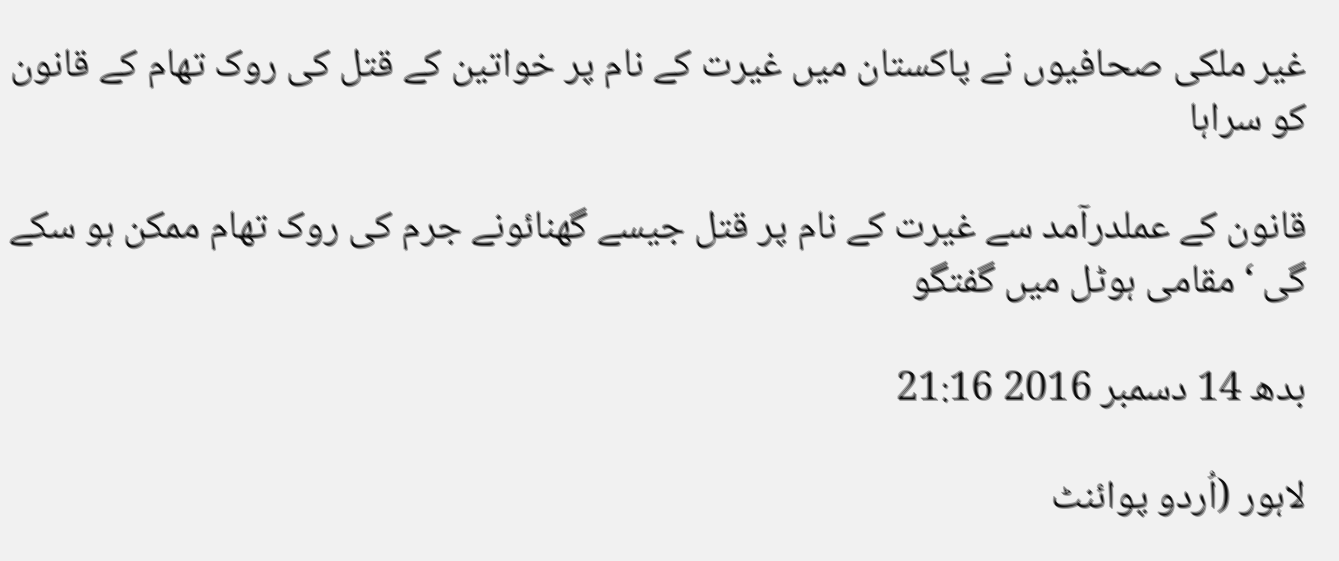غیر ملکی صحافیوں نے پاکستان میں غیرت کے نام پر خواتین کے قتل کی روک تھام کے قانون کو سراہا

قانون کے عملدرآمد سے غیرت کے نام پر قتل جیسے گھنائونے جرم کی روک تھام ممکن ہو سکے گی ‘ مقامی ہوٹل میں گفتگو

بدھ 14 دسمبر 2016 21:16

لاہور (اُردو پوائنٹ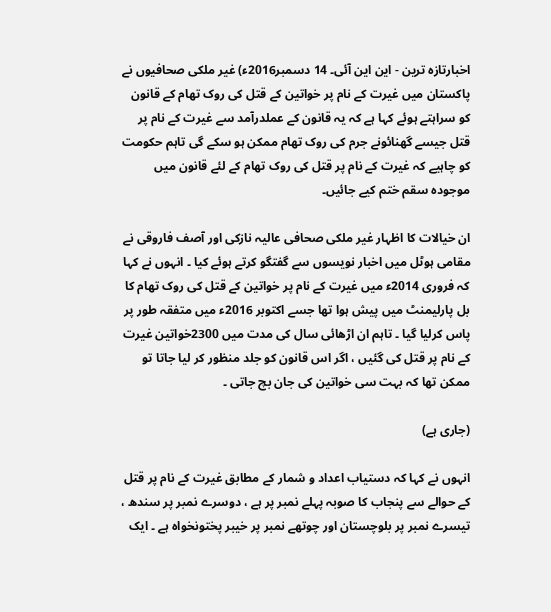اخبارتازہ ترین - این این آئی۔ 14 دسمبر2016ء) غیر ملکی صحافیوں نے پاکستان میں غیرت کے نام پر خواتین کے قتل کی روک تھام کے قانون کو سراہتے ہوئے کہا ہے کہ یہ قانون کے عملدرآمد سے غیرت کے نام پر قتل جیسے گھنائونے جرم کی روک تھام ممکن ہو سکے گی تاہم حکومت کو چاہیے کہ غیرت کے نام پر قتل کی روک تھام کے لئے قانون میں موجودہ سقم ختم کیے جائیں۔

ان خیالات کا اظہار غیر ملکی صحافی عالیہ نازکی اور آصف فاروقی نے مقامی ہوٹل میں اخبار نویسوں سے گفتگو کرتے ہوئے کیا ۔ انہوں نے کہا کہ فروری 2014ء میں غیرت کے نام پر خواتین کے قتل کی روک تھام کا بل پارلیمنٹ میں پیش ہوا تھا جسے اکتوبر 2016ء میں متفقہ طور پر پاس کرلیا گیا ۔ تاہم ان اڑھائی سال کی مدت میں 2300خواتین غیرت کے نام پر قتل کی گئیں ، اگر اس قانون کو جلد منظور کر لیا جاتا تو ممکن تھا کہ بہت سی خواتین کی جان بچ جاتی ۔

(جاری ہے)

انہوں نے کہا کہ دستیاب اعداد و شمار کے مطابق غیرت کے نام پر قتل کے حوالے سے پنجاب کا صوبہ پہلے نمبر پر ہے ، دوسرے نمبر پر سندھ ، تیسرے نمبر پر بلوچستان اور چوتھے نمبر پر خیبر پختونخواہ ہے ۔ ایک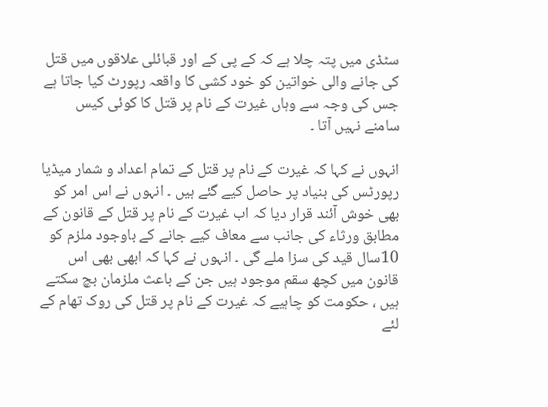سٹڈی میں پتہ چلا ہے کہ کے پی کے اور قبائلی علاقوں میں قتل کی جانے والی خواتین کو خود کشی کا واقعہ رپورٹ کیا جاتا ہے جس کی وجہ سے وہاں غیرت کے نام پر قتل کا کوئی کیس سامنے نہیں آتا ۔

انہوں نے کہا کہ غیرت کے نام پر قتل کے تمام اعداد و شمار میڈیا رپورٹس کی بنیاد پر حاصل کیے گئے ہیں ۔ انہوں نے اس امر کو بھی خوش آئند قرار دیا کہ اب غیرت کے نام پر قتل کے قانون کے مطابق ورثاء کی جانب سے معاف کیے جانے کے باوجود ملزم کو 10سال قید کی سزا ملے گی ۔ انہوں نے کہا کہ ابھی بھی اس قانون میں کچھ سقم موجود ہیں جن کے باعث ملزمان بچ سکتے ہیں ، حکومت کو چاہیے کہ غیرت کے نام پر قتل کی روک تھام کے لئے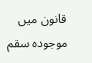قانون میں موجودہ سقم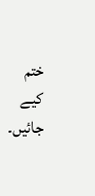ختم کیے جائیں۔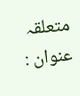متعلقہ عنوان :